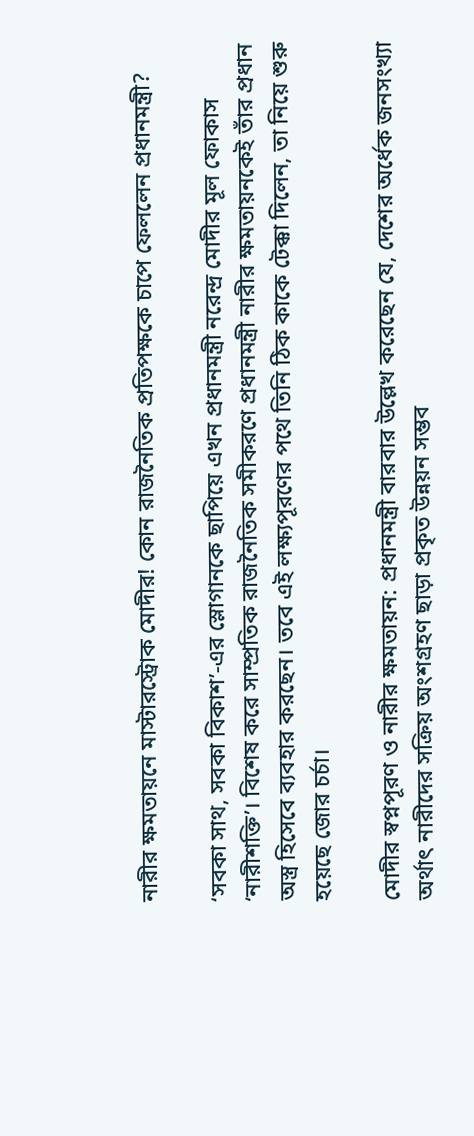নারীর ক্ষমতায়নে মাস্টারস্ট্রোক মোদীর! কোন রাজনৈতিক প্রতিপক্ষকে চাপে ফেললেন প্রধানমন্ত্রী?

‘সবকা সাথ, সবকা বিকাশ’-এর স্লোগানকে ছাপিয়ে এখন প্রধানমন্ত্রী নরেন্দ্র মোদীর মূল ফোকাস ‘নারীশক্তি’। বিশেষ করে সাম্প্রতিক রাজনৈতিক সমীকরণে প্রধানমন্ত্রী নারীর ক্ষমতায়নকেই তাঁর প্রধান অস্ত্র হিসেবে ব্যবহার করছেন। তবে এই লক্ষ্যপূরণের পথে তিনি ঠিক কাকে টেক্কা দিলেন, তা নিয়ে শুরু হয়েছে জোর চর্চা।

মোদীর স্বপ্নপূরণ ও নারীর ক্ষমতায়ন: প্রধানমন্ত্রী বারবার উল্লেখ করেছেন যে, দেশের অর্ধেক জনসংখ্যা অর্থাৎ নারীদের সক্রিয় অংশগ্রহণ ছাড়া প্রকৃত উন্নয়ন সম্ভব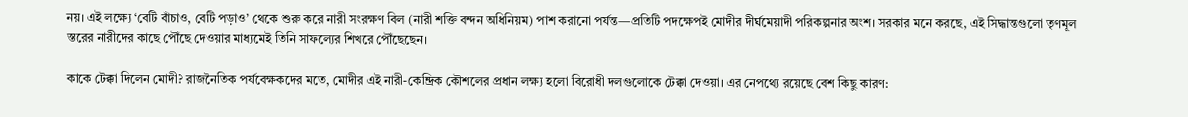নয়। এই লক্ষ্যে ‘বেটি বাঁচাও, বেটি পড়াও’ থেকে শুরু করে নারী সংরক্ষণ বিল (নারী শক্তি বন্দন অধিনিয়ম) পাশ করানো পর্যন্ত—প্রতিটি পদক্ষেপই মোদীর দীর্ঘমেয়াদী পরিকল্পনার অংশ। সরকার মনে করছে, এই সিদ্ধান্তগুলো তৃণমূল স্তরের নারীদের কাছে পৌঁছে দেওয়ার মাধ্যমেই তিনি সাফল্যের শিখরে পৌঁছেছেন।

কাকে টেক্কা দিলেন মোদী? রাজনৈতিক পর্যবেক্ষকদের মতে, মোদীর এই নারী-কেন্দ্রিক কৌশলের প্রধান লক্ষ্য হলো বিরোধী দলগুলোকে টেক্কা দেওয়া। এর নেপথ্যে রয়েছে বেশ কিছু কারণ: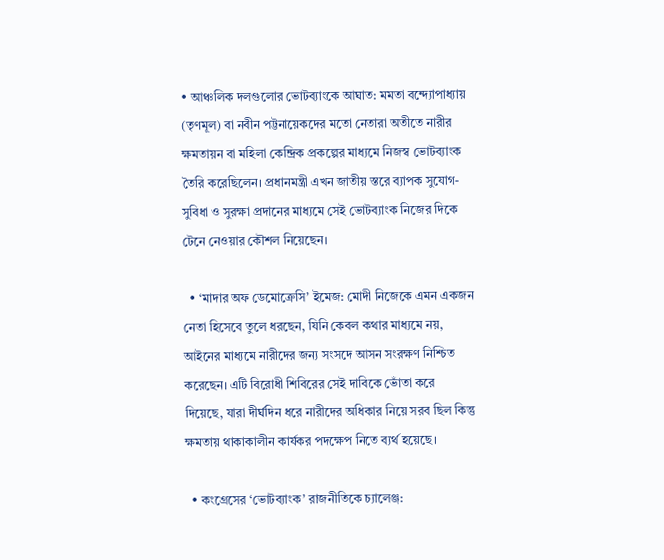• আঞ্চলিক দলগুলোর ভোটব্যাংকে আঘাত: মমতা বন্দ্যোপাধ্যায় (তৃণমূল) বা নবীন পট্টনায়েকদের মতো নেতারা অতীতে নারীর ক্ষমতায়ন বা মহিলা কেন্দ্রিক প্রকল্পের মাধ্যমে নিজস্ব ভোটব্যাংক তৈরি করেছিলেন। প্রধানমন্ত্রী এখন জাতীয় স্তরে ব্যাপক সুযোগ-সুবিধা ও সুরক্ষা প্রদানের মাধ্যমে সেই ভোটব্যাংক নিজের দিকে টেনে নেওয়ার কৌশল নিয়েছেন।

  • ‘মাদার অফ ডেমোক্রেসি’ ইমেজ: মোদী নিজেকে এমন একজন নেতা হিসেবে তুলে ধরছেন, যিনি কেবল কথার মাধ্যমে নয়, আইনের মাধ্যমে নারীদের জন্য সংসদে আসন সংরক্ষণ নিশ্চিত করেছেন। এটি বিরোধী শিবিরের সেই দাবিকে ভোঁতা করে দিয়েছে, যারা দীর্ঘদিন ধরে নারীদের অধিকার নিয়ে সরব ছিল কিন্তু ক্ষমতায় থাকাকালীন কার্যকর পদক্ষেপ নিতে ব্যর্থ হয়েছে।

  • কংগ্রেসের ‘ভোটব্যাংক’ রাজনীতিকে চ্যালেঞ্জ: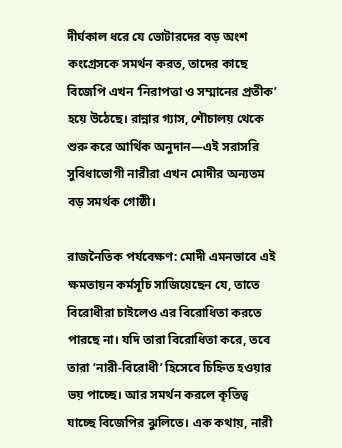দীর্ঘকাল ধরে যে ভোটারদের বড় অংশ কংগ্রেসকে সমর্থন করত, তাদের কাছে বিজেপি এখন ‘নিরাপত্তা ও সম্মানের প্রতীক’ হয়ে উঠেছে। রান্নার গ্যাস, শৌচালয় থেকে শুরু করে আর্থিক অনুদান—এই সরাসরি সুবিধাভোগী নারীরা এখন মোদীর অন্যতম বড় সমর্থক গোষ্ঠী।

রাজনৈতিক পর্যবেক্ষণ: মোদী এমনভাবে এই ক্ষমতায়ন কর্মসূচি সাজিয়েছেন যে, তাতে বিরোধীরা চাইলেও এর বিরোধিতা করতে পারছে না। যদি তারা বিরোধিতা করে, তবে তারা ‘নারী-বিরোধী’ হিসেবে চিহ্নিত হওয়ার ভয় পাচ্ছে। আর সমর্থন করলে কৃতিত্ব যাচ্ছে বিজেপির ঝুলিতে। এক কথায়, নারী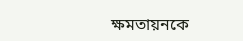ক্ষমতায়নকে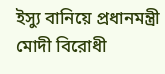ইস্যু বানিয়ে প্রধানমন্ত্রী মোদী বিরোধী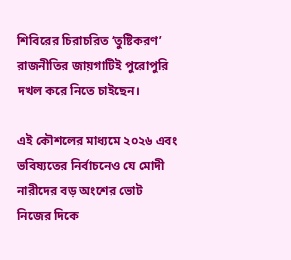শিবিরের চিরাচরিত ‘তুষ্টিকরণ’ রাজনীতির জায়গাটিই পুরোপুরি দখল করে নিতে চাইছেন।

এই কৌশলের মাধ্যমে ২০২৬ এবং ভবিষ্যতের নির্বাচনেও যে মোদী নারীদের বড় অংশের ভোট নিজের দিকে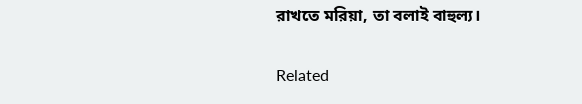রাখতে মরিয়া, তা বলাই বাহুল্য।

Related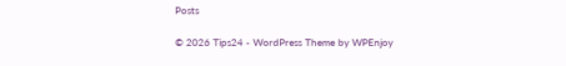Posts

© 2026 Tips24 - WordPress Theme by WPEnjoy